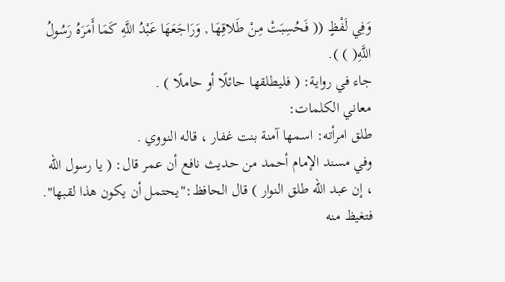وَفِي لَفْظٍ (( فَحُسِبَتْ مِنْ طَلاقِهَا , وَرَاجَعَهَا عَبْدُ اللَّهِ كَمَا أَمَرَهُ رَسُولُ اللَّهِ( ) ).
جاء في رواية: ( فليطلقها حائلًا أو حاملًا ) .
معاني الكلمات:
طلق امرأته: اسمها آمنة بنت غفار ، قاله النووي .
وفي مسند الإمام أحمد من حديث نافع أن عمر قال: ( يا رسول الله ، إن عبد الله طلق النوار ) قال الحافظ:"يحتمل أن يكون هذا لقبها".
فتغيظ منه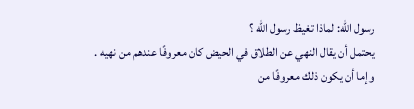رسول الله: لماذا تغيظ رسول الله ؟
يحتمل أن يقال النهي عن الطلاق في الحيض كان معروفًا عندهم من نهيه .
وإما أن يكون ذلك معروفًا من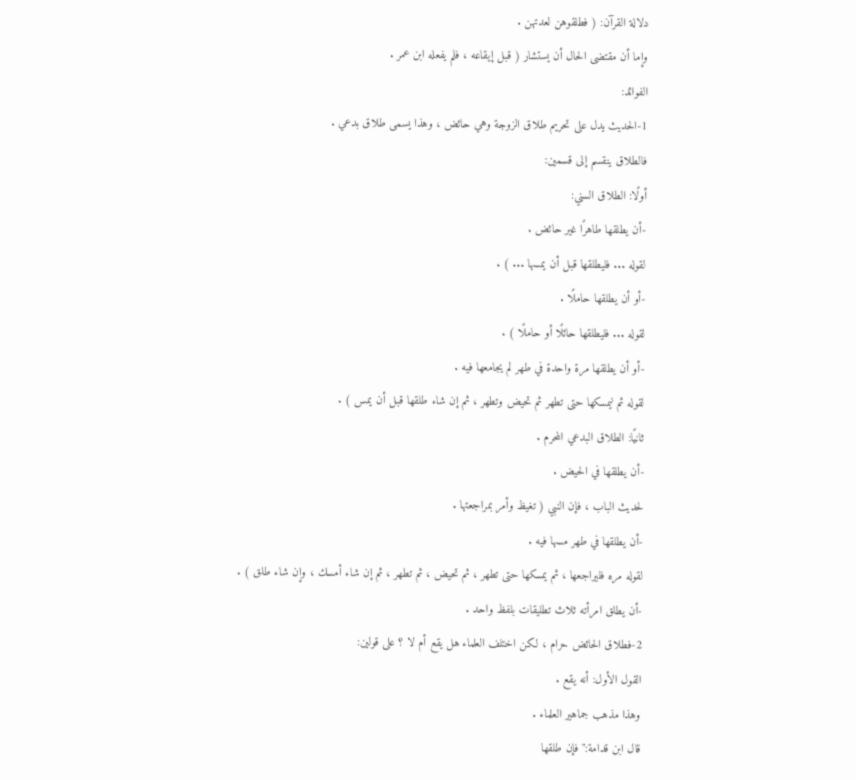دلالة القرآن: ( فطلقوهن لعدتهن .
وإما أن مقتضى الحال أن يستشار ( قبل إيقاعه ، فلم يفعله ابن عمر .
الفوائد:
1-الحديث يدل على تحريم طلاق الزوجة وهي حائض ، وهذا يسمى طلاق بدعي .
فالطلاق ينقسم إلى قسمين:
أولًا: الطلاق السني:
-أن يطلقها طاهرًا غير حائض .
لقوله ... فليطلقها قبل أن يمسها ... ) .
-أو أن يطلقها حاملًا .
لقوله ... فليطلقها حائلًا أو حاملًا ) .
-أو أن يطلقها مرة واحدة في طهر لم يجامعها فيه .
لقوله ثم ليمسكها حتى تطهر ثم تحيض وتطهر ، ثم إن شاء طلقها قبل أن يمس ) .
ثانيًا: الطلاق البدعي المحرم .
-أن يطلقها في الحيض .
لحديث الباب ، فإن النبي ( تغيظ وأمر بمراجعتها .
-أن يطلقها في طهر مسها فيه .
لقوله مره فليراجعها ، ثم يمسكها حتى تطهر ، ثم تحيض ، ثم تطهر ، ثم إن شاء أمسك ، وإن شاء طلق ) .
-أن يطلق امرأته ثلاث تطليقات بلفظ واحد .
2-فطلاق الحائض حرام ، لكن اختلف العلماء هل يقع أم لا ؟ على قولين:
القول الأول: أنه يقع .
وهذا مذهب جماهير العلماء .
قال ابن قدامة:"فإن طلقها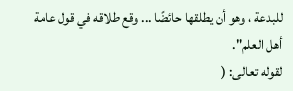للبدعة ، وهو أن يطلقها حائضًا ... وقع طلاقه في قول عامة أهل العلم".
لقوله تعالى: (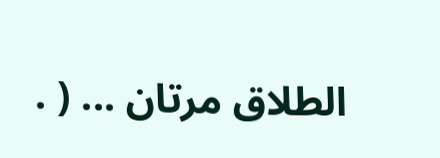الطلاق مرتان ... ( .